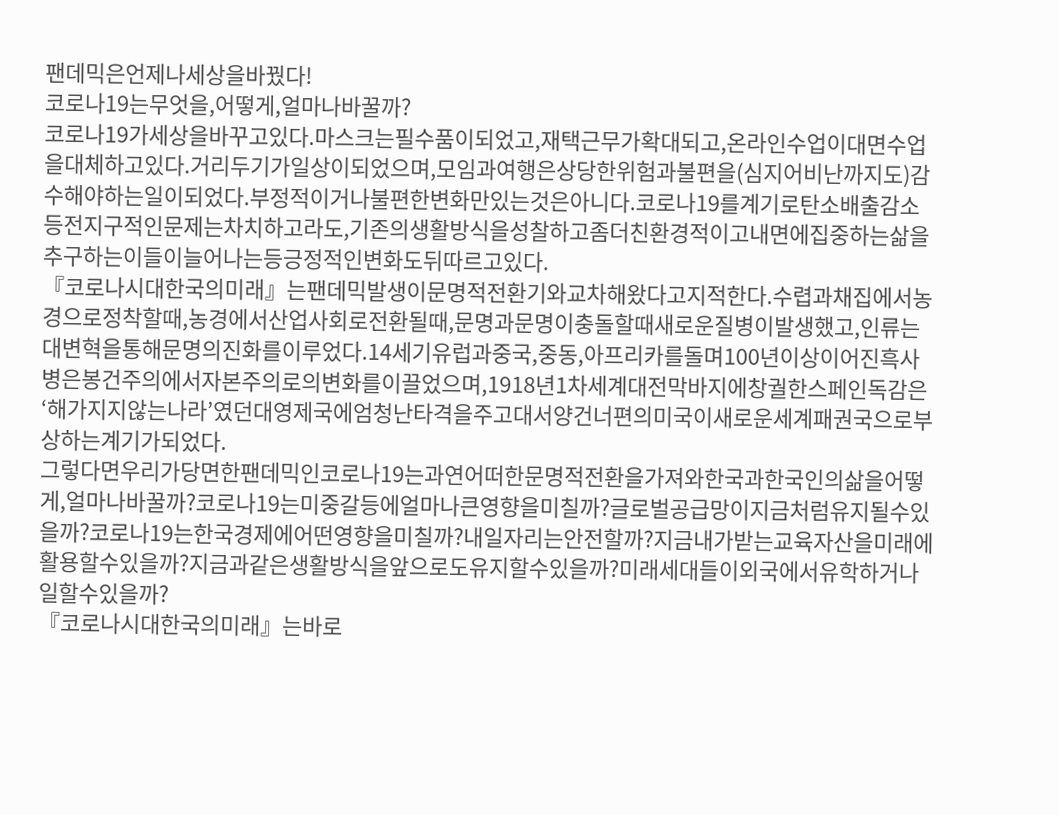팬데믹은언제나세상을바꿨다!
코로나19는무엇을,어떻게,얼마나바꿀까?
코로나19가세상을바꾸고있다.마스크는필수품이되었고,재택근무가확대되고,온라인수업이대면수업을대체하고있다.거리두기가일상이되었으며,모임과여행은상당한위험과불편을(심지어비난까지도)감수해야하는일이되었다.부정적이거나불편한변화만있는것은아니다.코로나19를계기로탄소배출감소등전지구적인문제는차치하고라도,기존의생활방식을성찰하고좀더친환경적이고내면에집중하는삶을추구하는이들이늘어나는등긍정적인변화도뒤따르고있다.
『코로나시대한국의미래』는팬데믹발생이문명적전환기와교차해왔다고지적한다.수렵과채집에서농경으로정착할때,농경에서산업사회로전환될때,문명과문명이충돌할때새로운질병이발생했고,인류는대변혁을통해문명의진화를이루었다.14세기유럽과중국,중동,아프리카를돌며100년이상이어진흑사병은봉건주의에서자본주의로의변화를이끌었으며,1918년1차세계대전막바지에창궐한스페인독감은‘해가지지않는나라’였던대영제국에엄청난타격을주고대서양건너편의미국이새로운세계패권국으로부상하는계기가되었다.
그렇다면우리가당면한팬데믹인코로나19는과연어떠한문명적전환을가져와한국과한국인의삶을어떻게,얼마나바꿀까?코로나19는미중갈등에얼마나큰영향을미칠까?글로벌공급망이지금처럼유지될수있을까?코로나19는한국경제에어떤영향을미칠까?내일자리는안전할까?지금내가받는교육자산을미래에활용할수있을까?지금과같은생활방식을앞으로도유지할수있을까?미래세대들이외국에서유학하거나일할수있을까?
『코로나시대한국의미래』는바로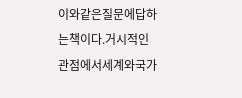이와같은질문에답하는책이다.거시적인관점에서세계와국가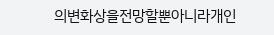의변화상을전망할뿐아니라개인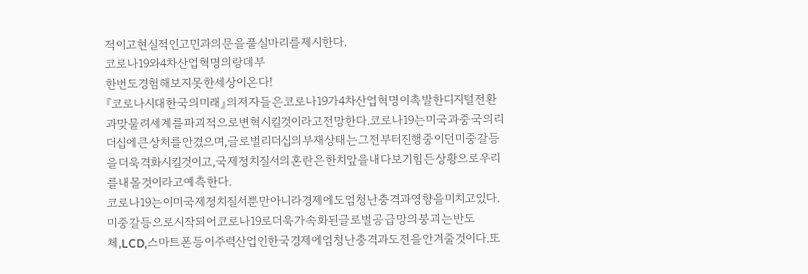적이고현실적인고민과의문을풀실마리를제시한다.
코로나19와4차산업혁명의랑데부
한번도경험해보지못한세상이온다!
『코로나시대한국의미래』의저자들은코로나19가4차산업혁명이촉발한디지털전환과맞물려세계를파괴적으로변혁시킬것이라고전망한다.코로나19는미국과중국의리더십에큰상처를안겼으며,글로벌리더십의부재상태는그전부터진행중이던미중갈등을더욱격화시킬것이고,국제정치질서의혼란은한치앞을내다보기힘든상황으로우리를내몰것이라고예측한다.
코로나19는이미국제정치질서뿐만아니라경제에도엄청난충격과영향을미치고있다.미중갈등으로시작되어코로나19로더욱가속화된글로벌공급망의붕괴는반도체,LCD,스마트폰등이주력산업인한국경제에엄청난충격과도전을안겨줄것이다.또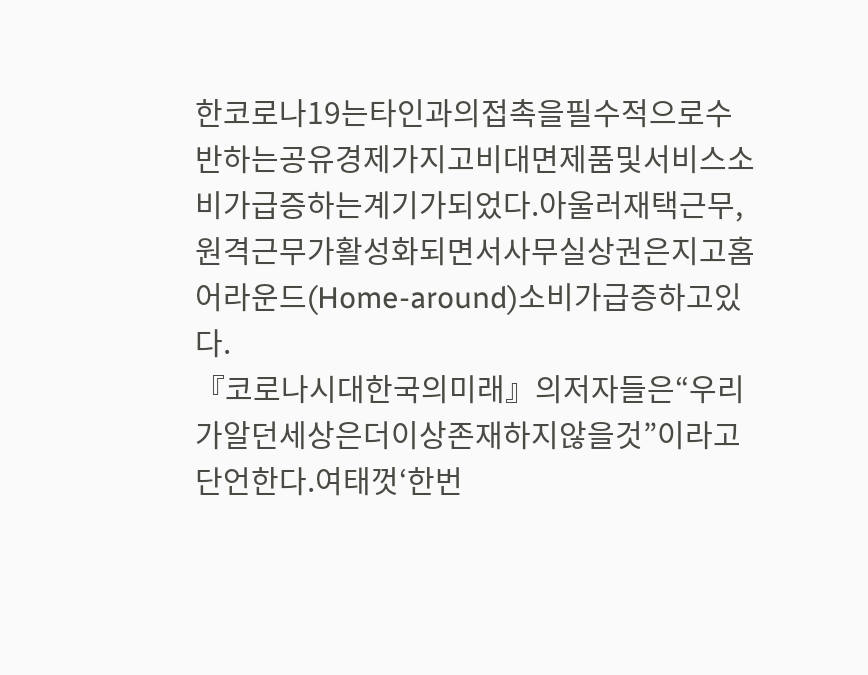한코로나19는타인과의접촉을필수적으로수반하는공유경제가지고비대면제품및서비스소비가급증하는계기가되었다.아울러재택근무,원격근무가활성화되면서사무실상권은지고홈어라운드(Home-around)소비가급증하고있다.
『코로나시대한국의미래』의저자들은“우리가알던세상은더이상존재하지않을것”이라고단언한다.여태껏‘한번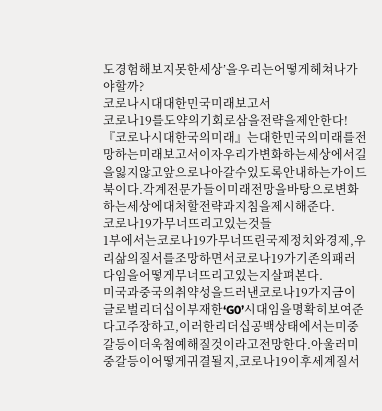도경험해보지못한세상’을우리는어떻게헤쳐나가야할까?
코로나시대대한민국미래보고서
코로나19를도약의기회로삼을전략을제안한다!
『코로나시대한국의미래』는대한민국의미래를전망하는미래보고서이자우리가변화하는세상에서길을잃지않고앞으로나아갈수있도록안내하는가이드북이다.각계전문가들이미래전망을바탕으로변화하는세상에대처할전략과지침을제시해준다.
코로나19가무너뜨리고있는것들
1부에서는코로나19가무너뜨린국제정치와경제,우리삶의질서를조망하면서코로나19가기존의패러다임을어떻게무너뜨리고있는지살펴본다.
미국과중국의취약성을드러낸코로나19가지금이글로벌리더십이부재한‘G0’시대임을명확히보여준다고주장하고,이러한리더십공백상태에서는미중갈등이더욱첨예해질것이라고전망한다.아울러미중갈등이어떻게귀결될지,코로나19이후세계질서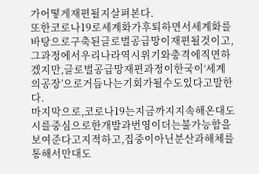가어떻게재편될지살펴본다.
또한코로나19로세계화가후퇴하면서세계화를바탕으로구축된글로벌공급망이재편될것이고,그과정에서우리나라역시위기와충격에직면하겠지만,글로벌공급망재편과정이한국이‘세계의공장’으로거듭나는기회가될수도있다고말한다.
마지막으로,코로나19는지금까지지속해온대도시를중심으로한개발과번영이더는불가능함을보여준다고지적하고,집중이아닌분산과해체를통해서만대도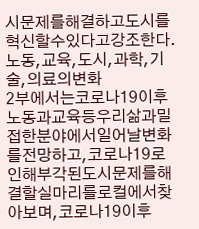시문제를해결하고도시를혁신할수있다고강조한다.
노동,교육,도시,과학,기술,의료의변화
2부에서는코로나19이후노동과교육등우리삶과밀접한분야에서일어날변화를전망하고,코로나19로인해부각된도시문제를해결할실마리를로컬에서찾아보며,코로나19이후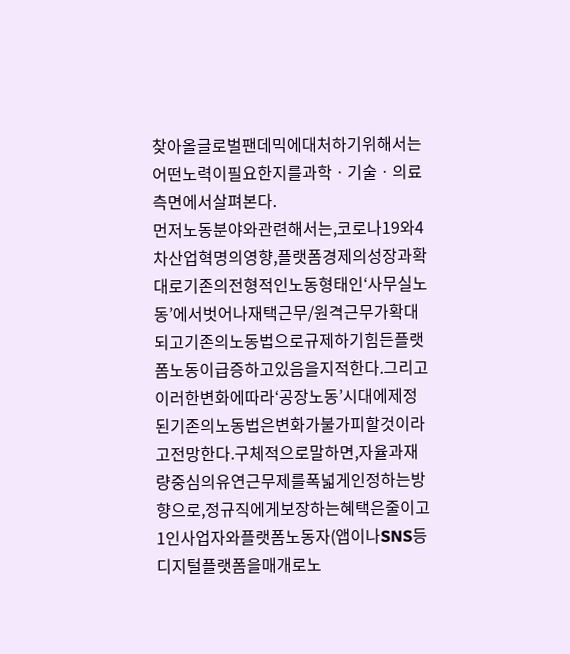찾아올글로벌팬데믹에대처하기위해서는어떤노력이필요한지를과학ㆍ기술ㆍ의료측면에서살펴본다.
먼저노동분야와관련해서는,코로나19와4차산업혁명의영향,플랫폼경제의성장과확대로기존의전형적인노동형태인‘사무실노동’에서벗어나재택근무/원격근무가확대되고기존의노동법으로규제하기힘든플랫폼노동이급증하고있음을지적한다.그리고이러한변화에따라‘공장노동’시대에제정된기존의노동법은변화가불가피할것이라고전망한다.구체적으로말하면,자율과재량중심의유연근무제를폭넓게인정하는방향으로,정규직에게보장하는혜택은줄이고1인사업자와플랫폼노동자(앱이나SNS등디지털플랫폼을매개로노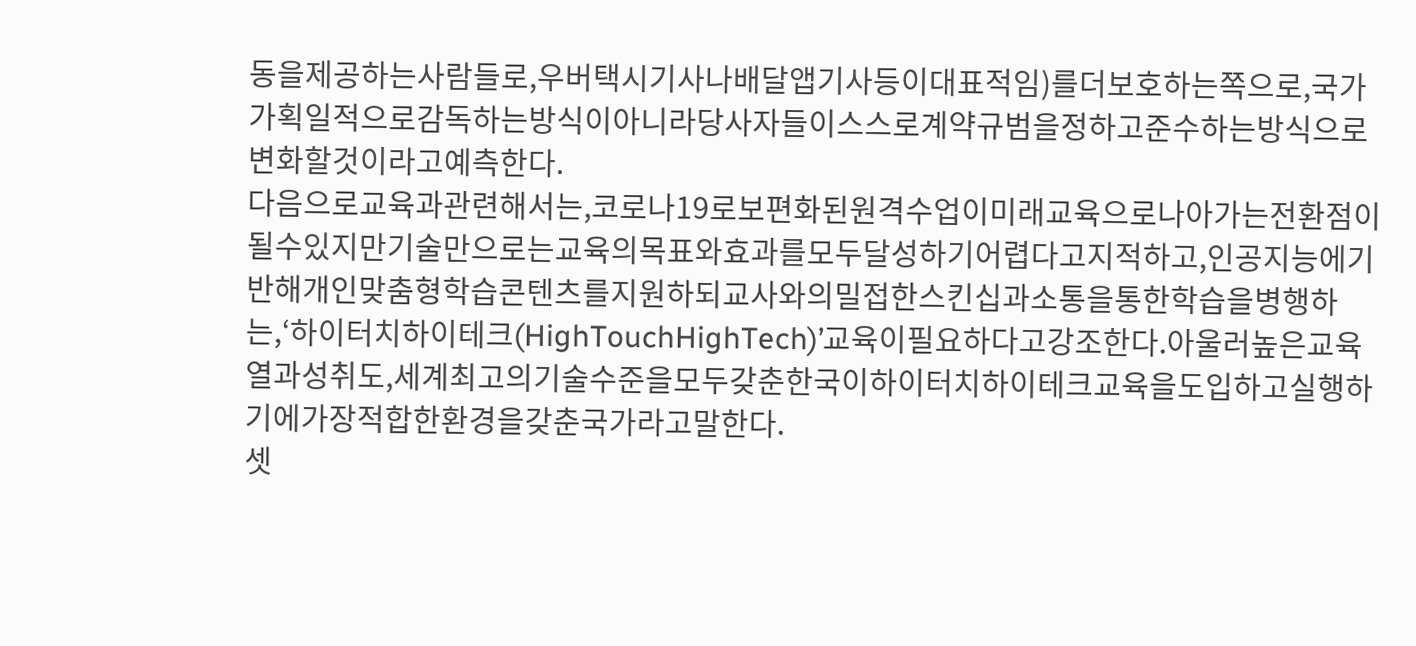동을제공하는사람들로,우버택시기사나배달앱기사등이대표적임)를더보호하는쪽으로,국가가획일적으로감독하는방식이아니라당사자들이스스로계약규범을정하고준수하는방식으로변화할것이라고예측한다.
다음으로교육과관련해서는,코로나19로보편화된원격수업이미래교육으로나아가는전환점이될수있지만기술만으로는교육의목표와효과를모두달성하기어렵다고지적하고,인공지능에기반해개인맞춤형학습콘텐츠를지원하되교사와의밀접한스킨십과소통을통한학습을병행하는,‘하이터치하이테크(HighTouchHighTech)’교육이필요하다고강조한다.아울러높은교육열과성취도,세계최고의기술수준을모두갖춘한국이하이터치하이테크교육을도입하고실행하기에가장적합한환경을갖춘국가라고말한다.
셋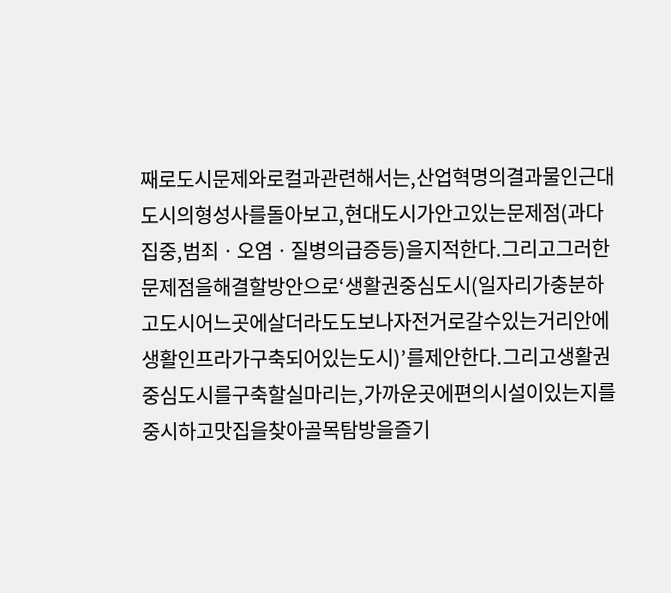째로도시문제와로컬과관련해서는,산업혁명의결과물인근대도시의형성사를돌아보고,현대도시가안고있는문제점(과다집중,범죄ㆍ오염ㆍ질병의급증등)을지적한다.그리고그러한문제점을해결할방안으로‘생활권중심도시(일자리가충분하고도시어느곳에살더라도도보나자전거로갈수있는거리안에생활인프라가구축되어있는도시)’를제안한다.그리고생활권중심도시를구축할실마리는,가까운곳에편의시설이있는지를중시하고맛집을찾아골목탐방을즐기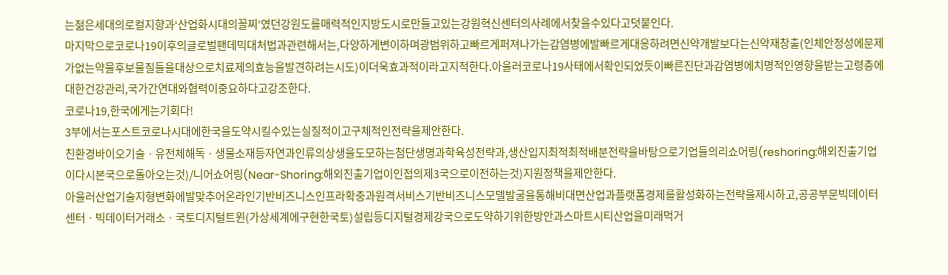는젊은세대의로컬지향과‘산업화시대의꼴찌’였던강원도를매력적인지방도시로만들고있는강원혁신센터의사례에서찾을수있다고덧붙인다.
마지막으로코로나19이후의글로벌팬데믹대처법과관련해서는,다양하게변이하며광범위하고빠르게퍼져나가는감염병에발빠르게대응하려면신약개발보다는신약재창출(인체안정성에문제가없는약물후보물질들을대상으로치료제의효능을발견하려는시도)이더욱효과적이라고지적한다.아울러코로나19사태에서확인되었듯이빠른진단과감염병에치명적인영향을받는고령층에대한건강관리,국가간연대와협력이중요하다고강조한다.
코로나19,한국에게는기회다!
3부에서는포스트코로나시대에한국을도약시킬수있는실질적이고구체적인전략을제안한다.
친환경바이오기술ㆍ유전체해독ㆍ생물소재등자연과인류의상생을도모하는첨단생명과학육성전략과,생산입지최적최적배분전략을바탕으로기업들의리쇼어링(reshoring:해외진출기업이다시본국으로돌아오는것)/니어쇼어링(Near-Shoring:해외진출기업이인접의제3국으로이전하는것)지원정책을제안한다.
아울러산업기술지형변화에발맞추어온라인기반비즈니스인프라확충과원격서비스기반비즈니스모델발굴을통해비대면산업과플랫폼경제를활성화하는전략을제시하고,공공부문빅데이터센터ㆍ빅데이터거래소ㆍ국토디지털트윈(가상세계에구현한국토)설립등디지털경제강국으로도약하기위한방안과스마트시티산업을미래먹거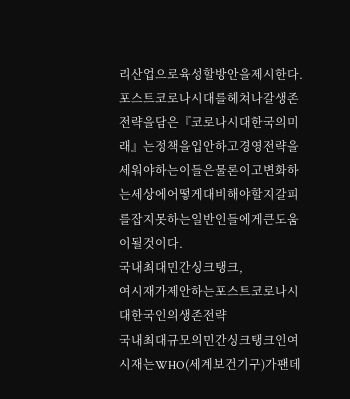리산업으로육성할방안을제시한다.
포스트코로나시대를헤쳐나갈생존전략을담은『코로나시대한국의미래』는정책을입안하고경영전략을세워야하는이들은물론이고변화하는세상에어떻게대비해야할지갈피를잡지못하는일반인들에게큰도움이될것이다.
국내최대민간싱크탱크,
여시재가제안하는포스트코로나시대한국인의생존전략
국내최대규모의민간싱크탱크인여시재는WHO(세계보건기구)가팬데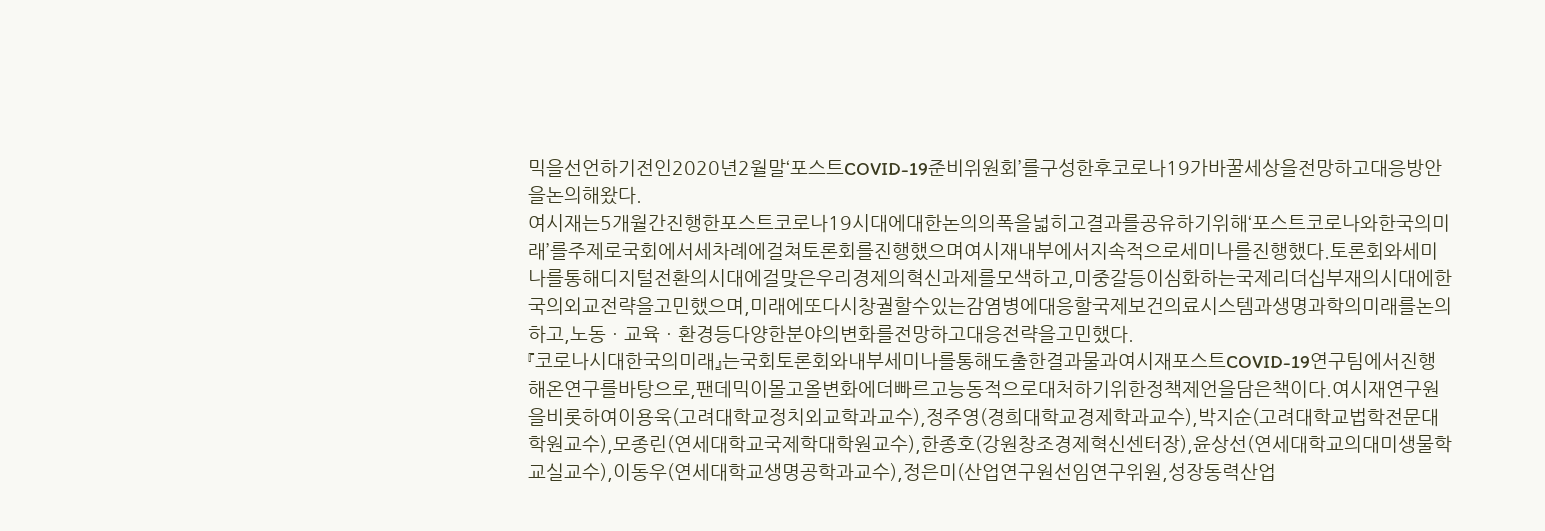믹을선언하기전인2020년2월말‘포스트COVID-19준비위원회’를구성한후코로나19가바꿀세상을전망하고대응방안을논의해왔다.
여시재는5개월간진행한포스트코로나19시대에대한논의의폭을넓히고결과를공유하기위해‘포스트코로나와한국의미래’를주제로국회에서세차례에걸쳐토론회를진행했으며여시재내부에서지속적으로세미나를진행했다.토론회와세미나를통해디지털전환의시대에걸맞은우리경제의혁신과제를모색하고,미중갈등이심화하는국제리더십부재의시대에한국의외교전략을고민했으며,미래에또다시창궐할수있는감염병에대응할국제보건의료시스템과생명과학의미래를논의하고,노동ㆍ교육ㆍ환경등다양한분야의변화를전망하고대응전략을고민했다.
『코로나시대한국의미래』는국회토론회와내부세미나를통해도출한결과물과여시재포스트COVID-19연구팀에서진행해온연구를바탕으로,팬데믹이몰고올변화에더빠르고능동적으로대처하기위한정책제언을담은책이다.여시재연구원을비롯하여이용욱(고려대학교정치외교학과교수),정주영(경희대학교경제학과교수),박지순(고려대학교법학전문대학원교수),모종린(연세대학교국제학대학원교수),한종호(강원창조경제혁신센터장),윤상선(연세대학교의대미생물학교실교수),이동우(연세대학교생명공학과교수),정은미(산업연구원선임연구위원,성장동력산업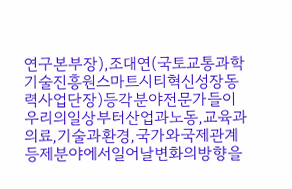연구본부장),조대연(국토교통과학기술진흥원스마트시티혁신성장동력사업단장)등각분야전문가들이우리의일상부터산업과노동,교육과의료,기술과환경,국가와국제관계등제분야에서일어날변화의방향을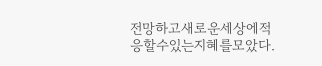전망하고새로운세상에적응할수있는지혜를모았다.